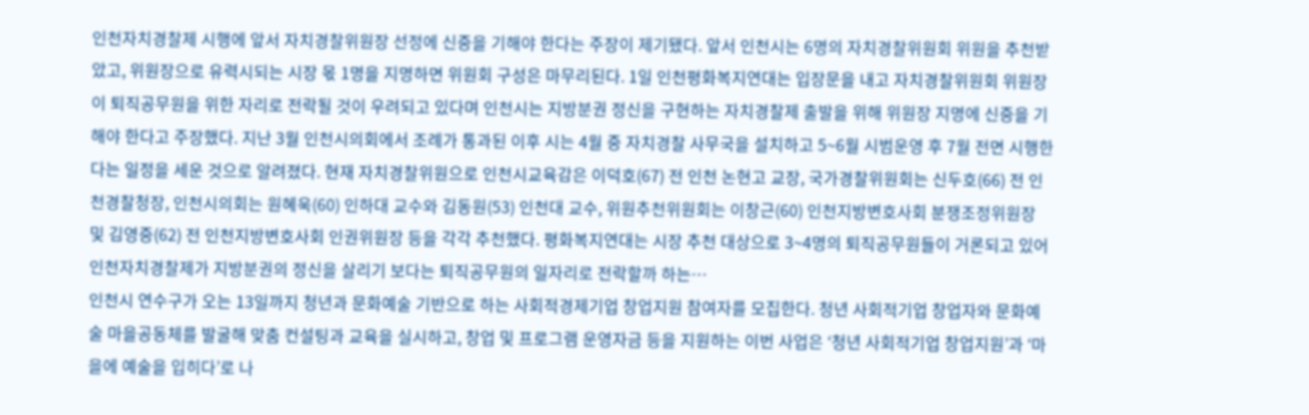인천자치경찰제 시행에 앞서 자치경찰위원장 선정에 신중을 기해야 한다는 주장이 제기됐다. 앞서 인천시는 6명의 자치경찰위원회 위원을 추천받았고, 위원장으로 유력시되는 시장 몫 1명을 지명하면 위원회 구성은 마무리된다. 1일 인천평화복지연대는 입장문을 내고 자치경찰위원회 위원장이 퇴직공무원을 위한 자리로 전락될 것이 우려되고 있다며 인천시는 지방분권 정신을 구현하는 자치경찰제 출발을 위해 위원장 지명에 신중을 기해야 한다고 주장했다. 지난 3월 인천시의회에서 조례가 통과된 이후 시는 4월 중 자치경찰 사무국을 설치하고 5~6월 시범운영 후 7월 전면 시행한다는 일정을 세운 것으로 알려졌다. 현재 자치경찰위원으로 인천시교육감은 이덕호(67) 전 인천 논현고 교장, 국가경찰위원회는 신두호(66) 전 인천경찰청장, 인천시의회는 원혜욱(60) 인하대 교수와 김동원(53) 인천대 교수, 위원추천위원회는 이창근(60) 인천지방변호사회 분쟁조정위원장 및 김영중(62) 전 인천지방변호사회 인권위원장 등을 각각 추천했다. 평화복지연대는 시장 추천 대상으로 3~4명의 퇴직공무원들이 거론되고 있어 인천자치경찰제가 지방분권의 정신을 살리기 보다는 퇴직공무원의 일자리로 전락할까 하는…
인천시 연수구가 오는 13일까지 청년과 문화예술 기반으로 하는 사회적경제기업 창업지원 참여자를 모집한다. 청년 사회적기업 창업자와 문화예술 마을공동체를 발굴해 맞춤 컨설팅과 교육을 실시하고, 창업 및 프로그램 운영자금 등을 지원하는 이번 사업은 ‘청년 사회적기업 창업지원’과 ‘마을에 예술을 입히다’로 나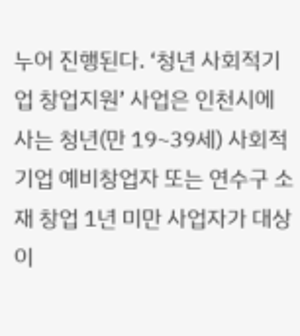누어 진행된다. ‘청년 사회적기업 창업지원’ 사업은 인천시에 사는 청년(만 19~39세) 사회적기업 예비창업자 또는 연수구 소재 창업 1년 미만 사업자가 대상이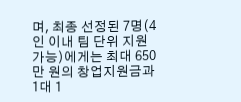며, 최종 선정된 7명(4인 이내 팀 단위 지원가능)에게는 최대 650만 원의 창업지원금과 1대 1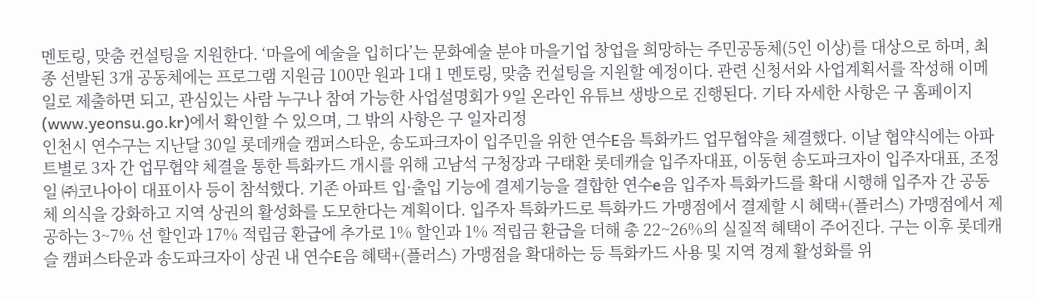멘토링, 맞춤 컨설팅을 지원한다. ‘마을에 예술을 입히다’는 문화예술 분야 마을기업 창업을 희망하는 주민공동체(5인 이상)를 대상으로 하며, 최종 선발된 3개 공동체에는 프로그램 지원금 100만 원과 1대 1 멘토링, 맞춤 컨설팅을 지원할 예정이다. 관련 신청서와 사업계획서를 작성해 이메일로 제출하면 되고, 관심있는 사람 누구나 참여 가능한 사업설명회가 9일 온라인 유튜브 생방으로 진행된다. 기타 자세한 사항은 구 홈페이지(www.yeonsu.go.kr)에서 확인할 수 있으며, 그 밖의 사항은 구 일자리정
인천시 연수구는 지난달 30일 롯데캐슬 캠퍼스타운, 송도파크자이 입주민을 위한 연수E음 특화카드 업무협약을 체결했다. 이날 협약식에는 아파트별로 3자 간 업무협약 체결을 통한 특화카드 개시를 위해 고남석 구청장과 구태환 롯데캐슬 입주자대표, 이동현 송도파크자이 입주자대표, 조정일 ㈜코나아이 대표이사 등이 참석했다. 기존 아파트 입·출입 기능에 결제기능을 결합한 연수e음 입주자 특화카드를 확대 시행해 입주자 간 공동체 의식을 강화하고 지역 상권의 활성화를 도모한다는 계획이다. 입주자 특화카드로 특화카드 가맹점에서 결제할 시 혜택+(플러스) 가맹점에서 제공하는 3~7% 선 할인과 17% 적립금 환급에 추가로 1% 할인과 1% 적립금 환급을 더해 총 22~26%의 실질적 혜택이 주어진다. 구는 이후 롯데캐슬 캠퍼스타운과 송도파크자이 상권 내 연수E음 혜택+(플러스) 가맹점을 확대하는 등 특화카드 사용 및 지역 경제 활성화를 위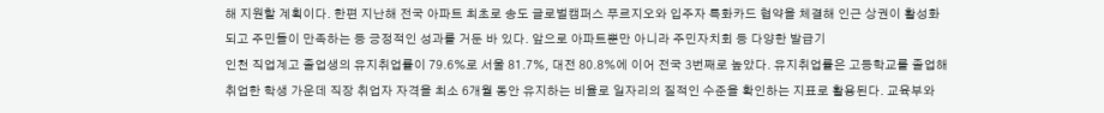해 지원할 계획이다. 한편 지난해 전국 아파트 최초로 송도 글로벌캠퍼스 푸르지오와 입주자 특화카드 협약을 체결해 인근 상권이 활성화되고 주민들이 만족하는 등 긍정적인 성과를 거둔 바 있다. 앞으로 아파트뿐만 아니라 주민자치회 등 다양한 발급기
인천 직업계고 졸업생의 유지취업률이 79.6%로 서울 81.7%, 대전 80.8%에 이어 전국 3번째로 높았다. 유지취업률은 고등학교를 졸업해 취업한 학생 가운데 직장 취업자 자격을 최소 6개월 동안 유지하는 비율로 일자리의 질적인 수준을 확인하는 지표로 활용된다. 교육부와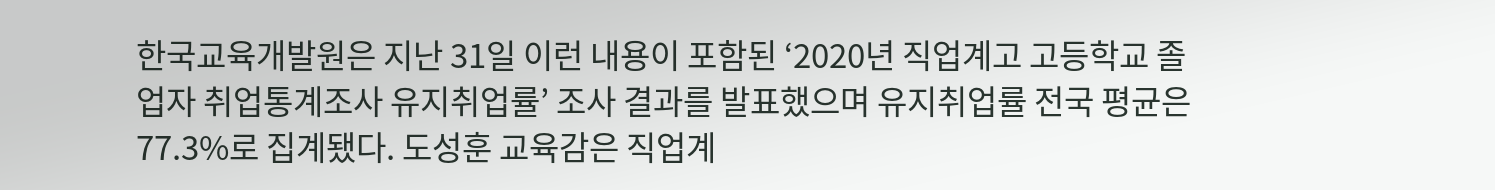한국교육개발원은 지난 31일 이런 내용이 포함된 ‘2020년 직업계고 고등학교 졸업자 취업통계조사 유지취업률’ 조사 결과를 발표했으며 유지취업률 전국 평균은 77.3%로 집계됐다. 도성훈 교육감은 직업계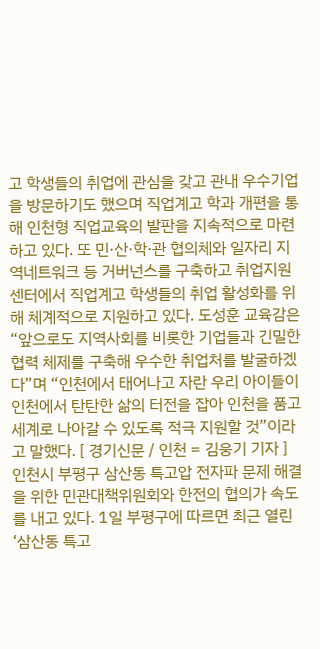고 학생들의 취업에 관심을 갖고 관내 우수기업을 방문하기도 했으며 직업계고 학과 개편을 통해 인천형 직업교육의 발판을 지속적으로 마련하고 있다. 또 민·산·학·관 협의체와 일자리 지역네트워크 등 거버넌스를 구축하고 취업지원센터에서 직업계고 학생들의 취업 활성화를 위해 체계적으로 지원하고 있다. 도성훈 교육감은 “앞으로도 지역사회를 비롯한 기업들과 긴밀한 협력 체제를 구축해 우수한 취업처를 발굴하겠다”며 “인천에서 태어나고 자란 우리 아이들이 인천에서 탄탄한 삶의 터전을 잡아 인천을 품고 세계로 나아갈 수 있도록 적극 지원할 것”이라고 말했다. [ 경기신문 / 인천 = 김웅기 기자 ]
인천시 부평구 삼산동 특고압 전자파 문제 해결을 위한 민관대책위원회와 한전의 협의가 속도를 내고 있다. 1일 부평구에 따르면 최근 열린 ‘삼산동 특고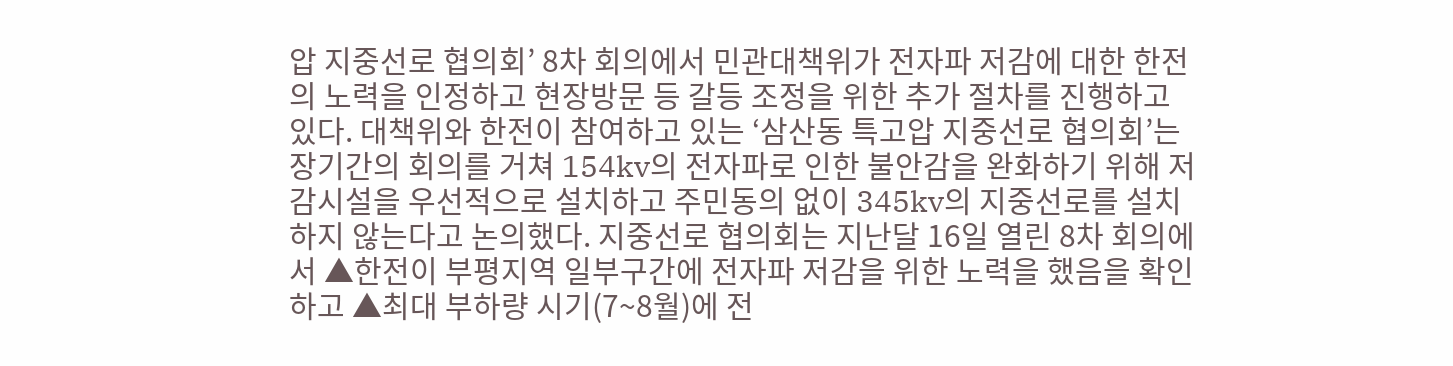압 지중선로 협의회’ 8차 회의에서 민관대책위가 전자파 저감에 대한 한전의 노력을 인정하고 현장방문 등 갈등 조정을 위한 추가 절차를 진행하고 있다. 대책위와 한전이 참여하고 있는 ‘삼산동 특고압 지중선로 협의회’는 장기간의 회의를 거쳐 154kv의 전자파로 인한 불안감을 완화하기 위해 저감시설을 우선적으로 설치하고 주민동의 없이 345kv의 지중선로를 설치하지 않는다고 논의했다. 지중선로 협의회는 지난달 16일 열린 8차 회의에서 ▲한전이 부평지역 일부구간에 전자파 저감을 위한 노력을 했음을 확인하고 ▲최대 부하량 시기(7~8월)에 전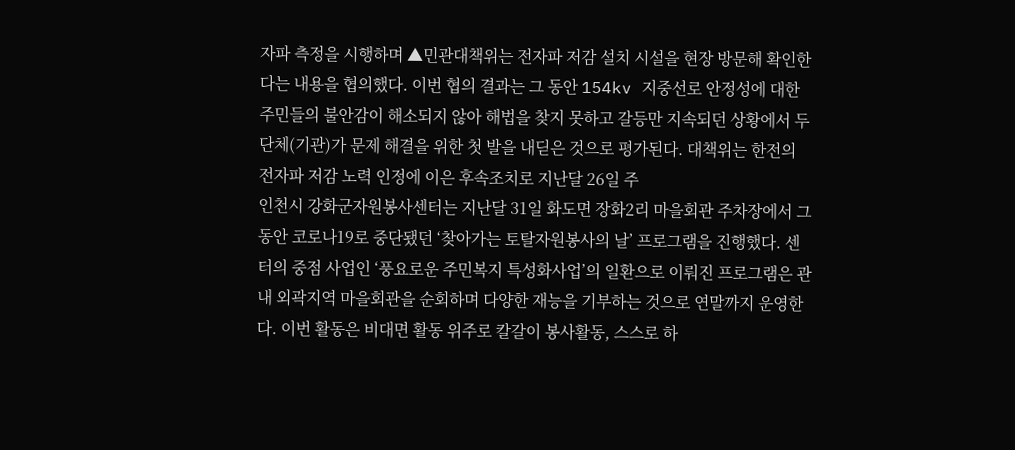자파 측정을 시행하며 ▲민관대책위는 전자파 저감 설치 시설을 현장 방문해 확인한다는 내용을 협의했다. 이번 협의 결과는 그 동안 154kv 지중선로 안정성에 대한 주민들의 불안감이 해소되지 않아 해법을 찾지 못하고 갈등만 지속되던 상황에서 두 단체(기관)가 문제 해결을 위한 첫 발을 내딛은 것으로 평가된다. 대책위는 한전의 전자파 저감 노력 인정에 이은 후속조치로 지난달 26일 주
인천시 강화군자원봉사센터는 지난달 31일 화도면 장화2리 마을회관 주차장에서 그 동안 코로나19로 중단됐던 ‘찾아가는 토탈자원봉사의 날’ 프로그램을 진행했다. 센터의 중점 사업인 ‘풍요로운 주민복지 특성화사업’의 일환으로 이뤄진 프로그램은 관내 외곽지역 마을회관을 순회하며 다양한 재능을 기부하는 것으로 연말까지 운영한다. 이번 활동은 비대면 활동 위주로 칼갈이 봉사활동, 스스로 하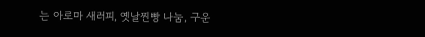는 아로마 새러피, 옛날찐빵 나눔, 구운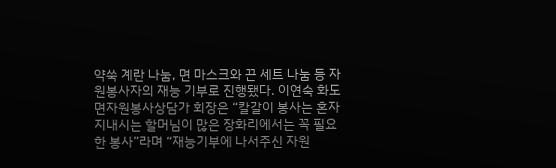약쑥 계란 나눔, 면 마스크와 끈 세트 나눔 등 자원봉사자의 재능 기부로 진행됐다. 이연숙 화도면자원봉사상담가 회장은 “칼갈이 봉사는 혼자 지내시는 할머님이 많은 장화리에서는 꼭 필요한 봉사”라며 “재능기부에 나서주신 자원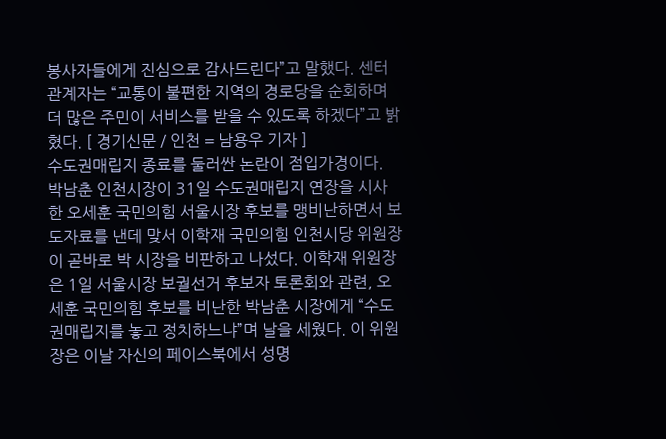봉사자들에게 진심으로 감사드린다”고 말했다. 센터 관계자는 “교통이 불편한 지역의 경로당을 순회하며 더 많은 주민이 서비스를 받을 수 있도록 하겠다”고 밝혔다. [ 경기신문 / 인천 = 남용우 기자 ]
수도권매립지 종료를 둘러싼 논란이 점입가경이다. 박남춘 인천시장이 31일 수도권매립지 연장을 시사한 오세훈 국민의힘 서울시장 후보를 맹비난하면서 보도자료를 낸데 맞서 이학재 국민의힘 인천시당 위원장이 곧바로 박 시장을 비판하고 나섰다. 이학재 위원장은 1일 서울시장 보궐선거 후보자 토론회와 관련, 오세훈 국민의힘 후보를 비난한 박남춘 시장에게 “수도권매립지를 놓고 정치하느냐”며 날을 세웠다. 이 위원장은 이날 자신의 페이스북에서 성명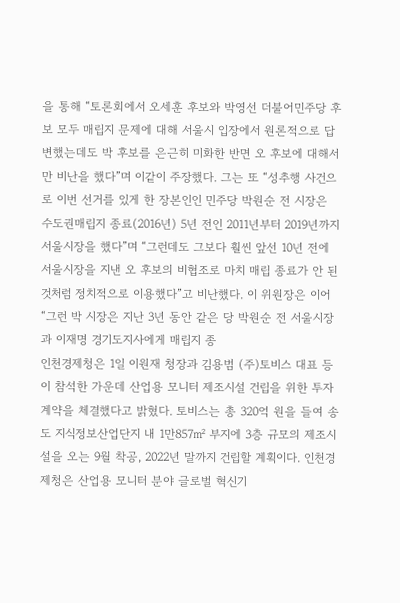을 통해 “토론회에서 오세훈 후보와 박영선 더불어민주당 후보 모두 매립지 문제에 대해 서울시 입장에서 원론적으로 답변했는데도 박 후보를 은근히 미화한 반면 오 후보에 대해서만 비난을 했다”며 이같이 주장했다. 그는 또 “성추행 사건으로 이번 선거를 있게 한 장본인인 민주당 박원순 전 시장은 수도권매립지 종료(2016년) 5년 전인 2011년부터 2019년까지 서울시장을 했다”며 “그런데도 그보다 훨씬 앞선 10년 전에 서울시장을 지낸 오 후보의 비협조로 마치 매립 종료가 안 된 것처럼 정치적으로 이용했다”고 비난했다. 이 위원장은 이어 “그런 박 시장은 지난 3년 동안 같은 당 박원순 전 서울시장과 이재명 경기도지사에게 매립지 종
인천경제청은 1일 이원재 청장과 김용범 (주)토비스 대표 등이 참석한 가운데 산업용 모니터 제조시설 건립을 위한 투자계약을 체결했다고 밝혔다. 토비스는 총 320억 원을 들여 송도 지식정보산업단지 내 1만857㎡ 부지에 3층 규모의 제조시설을 오는 9월 착공, 2022년 말까지 건립할 계획이다. 인천경제청은 산업용 모니터 분야 글로벌 혁신기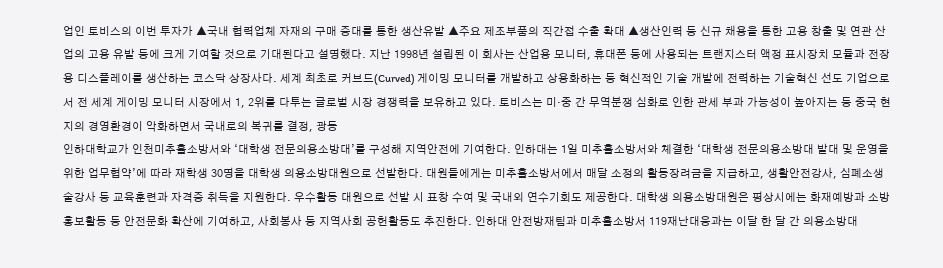업인 토비스의 이번 투자가 ▲국내 협력업체 자재의 구매 증대를 통한 생산유발 ▲주요 제조부품의 직간접 수출 확대 ▲생산인력 등 신규 채용을 통한 고용 창출 및 연관 산업의 고용 유발 등에 크게 기여할 것으로 기대된다고 설명했다. 지난 1998년 설립된 이 회사는 산업용 모니터, 휴대폰 등에 사용되는 트랜지스터 액정 표시장치 모듈과 전장용 디스플레이를 생산하는 코스닥 상장사다. 세계 최초로 커브드(Curved) 게이밍 모니터를 개발하고 상용화하는 등 혁신적인 기술 개발에 전력하는 기술혁신 선도 기업으로서 전 세계 게이밍 모니터 시장에서 1, 2위를 다투는 글로벌 시장 경쟁력을 보유하고 있다. 토비스는 미·중 간 무역분쟁 심화로 인한 관세 부과 가능성이 높아지는 등 중국 현지의 경영환경이 악화하면서 국내로의 복귀를 결정, 광동
인하대학교가 인천미추홀소방서와 ‘대학생 전문의용소방대’를 구성해 지역안전에 기여한다. 인하대는 1일 미추홀소방서와 체결한 ‘대학생 전문의용소방대 발대 및 운영을 위한 업무협약’에 따라 재학생 30명을 대학생 의용소방대원으로 선발한다. 대원들에게는 미추홀소방서에서 매달 소정의 활동장려금을 지급하고, 생활안전강사, 심폐소생술강사 등 교육훈련과 자격증 취득을 지원한다. 우수활동 대원으로 선발 시 표창 수여 및 국내외 연수기회도 제공한다. 대학생 의용소방대원은 평상시에는 화재예방과 소방 홍보활동 등 안전문화 확산에 기여하고, 사회봉사 등 지역사회 공헌활동도 추진한다. 인하대 안전방재팀과 미추홀소방서 119재난대응과는 이달 한 달 간 의용소방대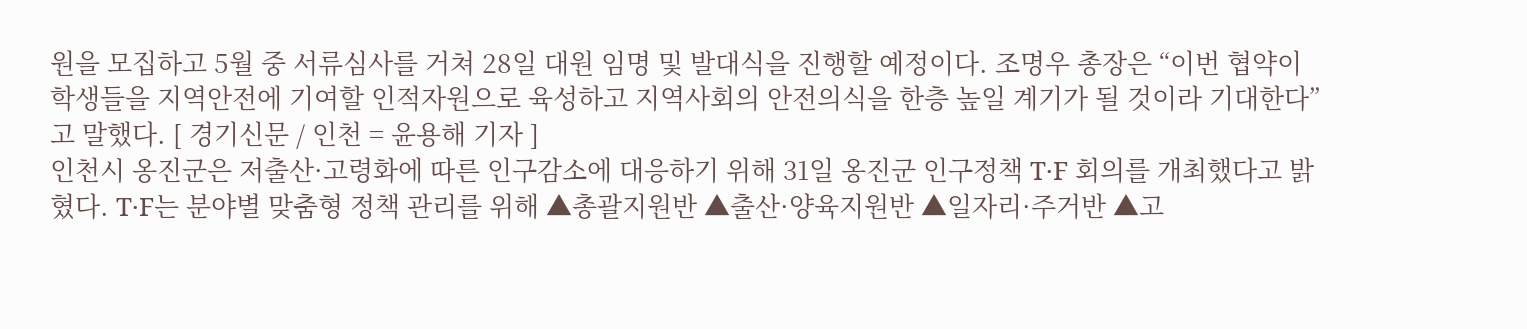원을 모집하고 5월 중 서류심사를 거쳐 28일 대원 임명 및 발대식을 진행할 예정이다. 조명우 총장은 “이번 협약이 학생들을 지역안전에 기여할 인적자원으로 육성하고 지역사회의 안전의식을 한층 높일 계기가 될 것이라 기대한다”고 말했다. [ 경기신문 / 인천 = 윤용해 기자 ]
인천시 옹진군은 저출산·고령화에 따른 인구감소에 대응하기 위해 31일 옹진군 인구정책 T·F 회의를 개최했다고 밝혔다. T·F는 분야별 맞춤형 정책 관리를 위해 ▲총괄지원반 ▲출산·양육지원반 ▲일자리·주거반 ▲고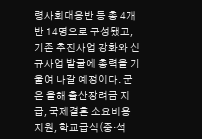령사회대응반 등 총 4개 반 14명으로 구성됐고, 기존 추진사업 강화와 신규사업 발굴에 총력을 기울여 나갈 예정이다. 군은 올해 출산장려금 지급, 국제결혼 소요비용 지원, 학교급식(중·석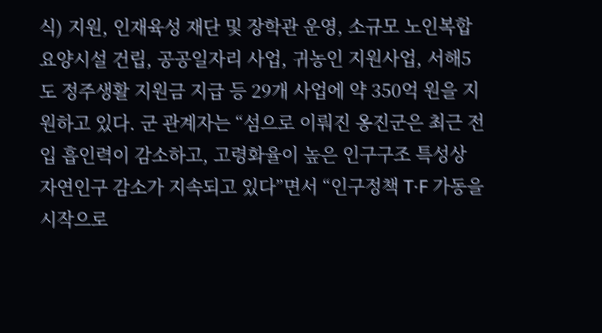식) 지원, 인재육성 재단 및 장학관 운영, 소규모 노인복합 요양시설 건립, 공공일자리 사업, 귀농인 지원사업, 서해5도 정주생활 지원금 지급 등 29개 사업에 약 350억 원을 지원하고 있다. 군 관계자는 “섬으로 이뤄진 옹진군은 최근 전입 흡인력이 감소하고, 고령화율이 높은 인구구조 특성상 자연인구 감소가 지속되고 있다”면서 “인구정책 T·F 가동을 시작으로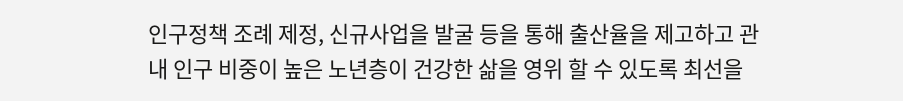인구정책 조례 제정, 신규사업을 발굴 등을 통해 출산율을 제고하고 관내 인구 비중이 높은 노년층이 건강한 삶을 영위 할 수 있도록 최선을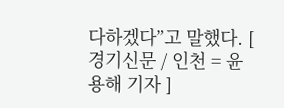다하겠다”고 말했다. [ 경기신문 / 인천 = 윤용해 기자 ]